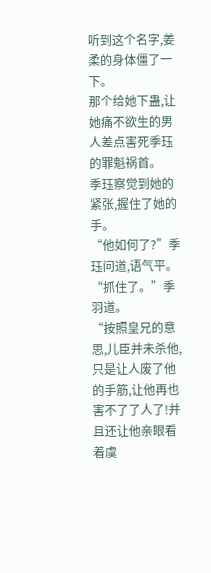听到这个名字,姜柔的身体僵了一下。
那个给她下蛊,让她痛不欲生的男人差点害死季珏的罪魁祸首。
季珏察觉到她的紧张,握住了她的手。
“他如何了?”季珏问道,语气平。
“抓住了。”季羽道。
“按照皇兄的意思,儿臣并未杀他,只是让人废了他的手筋,让他再也害不了了人了!并且还让他亲眼看着虞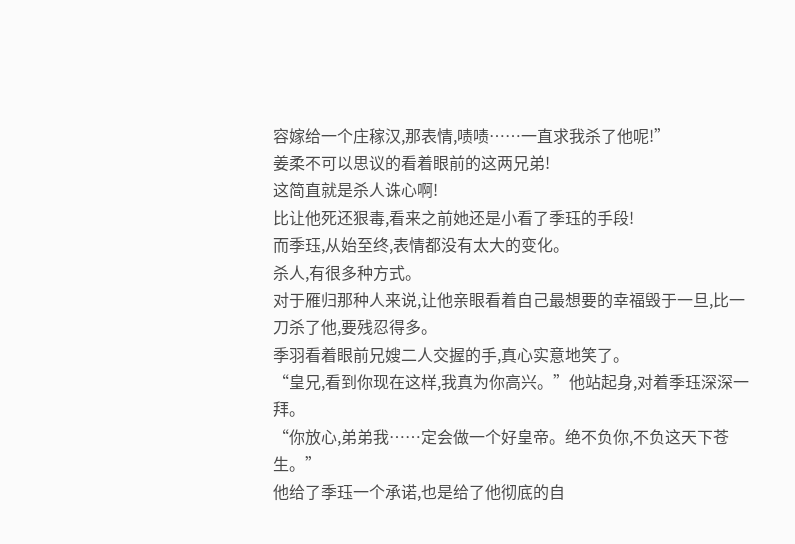容嫁给一个庄稼汉,那表情,啧啧……一直求我杀了他呢!”
姜柔不可以思议的看着眼前的这两兄弟!
这简直就是杀人诛心啊!
比让他死还狠毒,看来之前她还是小看了季珏的手段!
而季珏,从始至终,表情都没有太大的变化。
杀人,有很多种方式。
对于雁归那种人来说,让他亲眼看着自己最想要的幸福毁于一旦,比一刀杀了他,要残忍得多。
季羽看着眼前兄嫂二人交握的手,真心实意地笑了。
“皇兄,看到你现在这样,我真为你高兴。”他站起身,对着季珏深深一拜。
“你放心,弟弟我……定会做一个好皇帝。绝不负你,不负这天下苍生。”
他给了季珏一个承诺,也是给了他彻底的自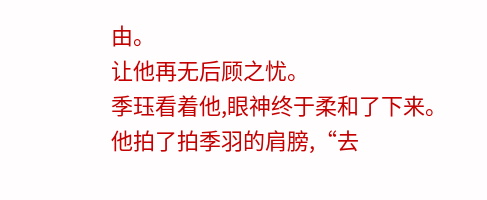由。
让他再无后顾之忧。
季珏看着他,眼神终于柔和了下来。
他拍了拍季羽的肩膀,“去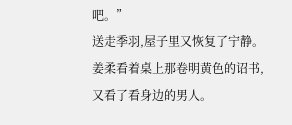吧。”
送走季羽,屋子里又恢复了宁静。
姜柔看着桌上那卷明黄色的诏书,又看了看身边的男人。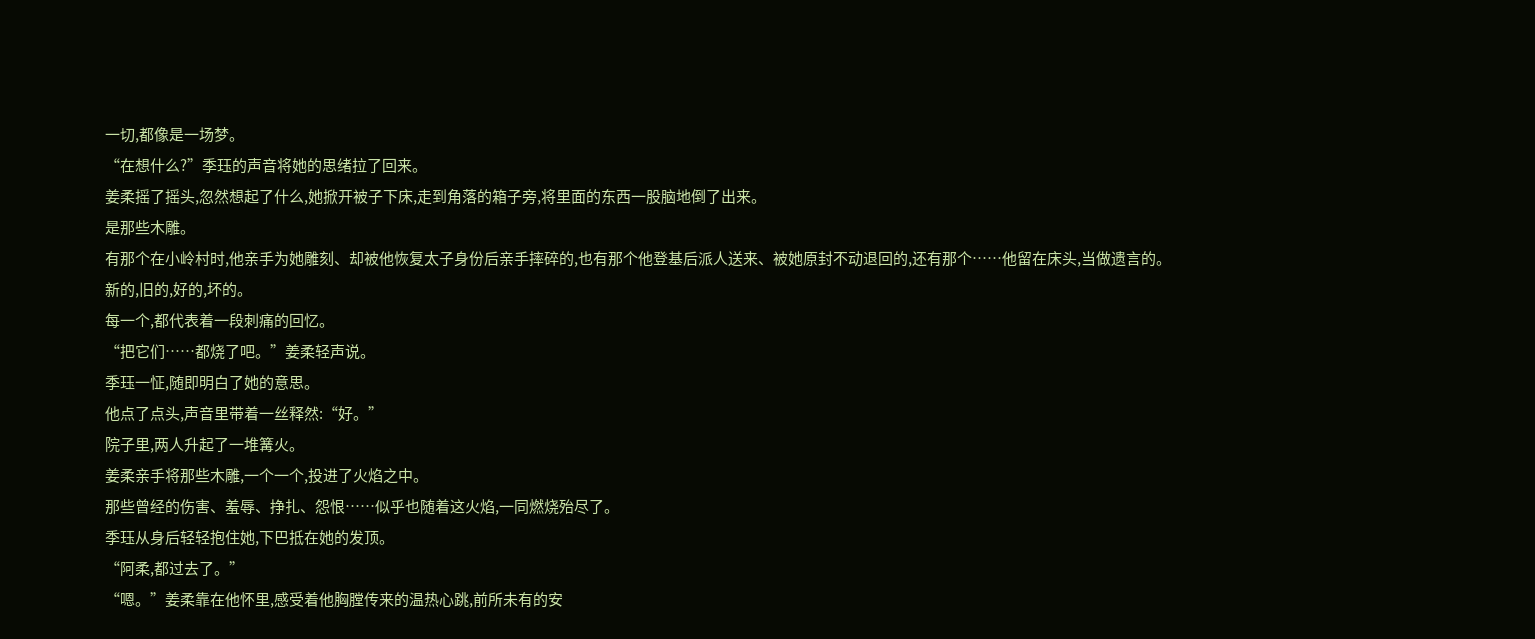一切,都像是一场梦。
“在想什么?”季珏的声音将她的思绪拉了回来。
姜柔摇了摇头,忽然想起了什么,她掀开被子下床,走到角落的箱子旁,将里面的东西一股脑地倒了出来。
是那些木雕。
有那个在小岭村时,他亲手为她雕刻、却被他恢复太子身份后亲手摔碎的,也有那个他登基后派人送来、被她原封不动退回的,还有那个……他留在床头,当做遗言的。
新的,旧的,好的,坏的。
每一个,都代表着一段刺痛的回忆。
“把它们……都烧了吧。”姜柔轻声说。
季珏一怔,随即明白了她的意思。
他点了点头,声音里带着一丝释然:“好。”
院子里,两人升起了一堆篝火。
姜柔亲手将那些木雕,一个一个,投进了火焰之中。
那些曾经的伤害、羞辱、挣扎、怨恨……似乎也随着这火焰,一同燃烧殆尽了。
季珏从身后轻轻抱住她,下巴抵在她的发顶。
“阿柔,都过去了。”
“嗯。”姜柔靠在他怀里,感受着他胸膛传来的温热心跳,前所未有的安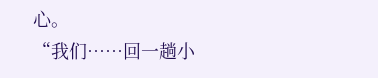心。
“我们……回一趟小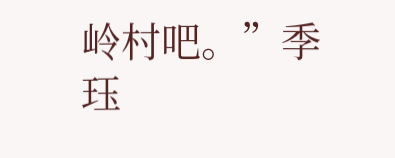岭村吧。”季珏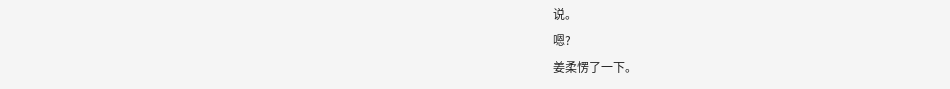说。
嗯?
姜柔愣了一下。